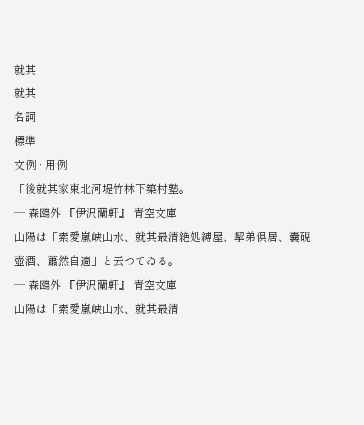就其
就其
名詞
標準
文例 · 用例
「後就其家東北河堤竹林下築村塾。
— 森鴎外 『伊沢蘭軒』 青空文庫
山陽は「素愛嵐峡山水、就其最清絶処縛屋、挈弟倶居、嚢硯壺酒、蕭然自適」と云つてゐる。
— 森鴎外 『伊沢蘭軒』 青空文庫
山陽は「素愛嵐峡山水、就其最清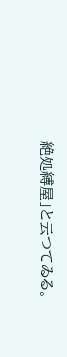絶処縛屋」と云つてゐる。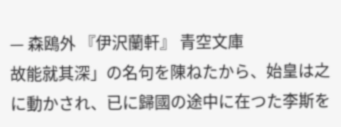— 森鴎外 『伊沢蘭軒』 青空文庫
故能就其深」の名句を陳ねたから、始皇は之に動かされ、已に歸國の途中に在つた李斯を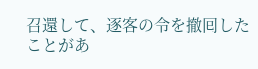召還して、逐客の令を撤囘したことがあ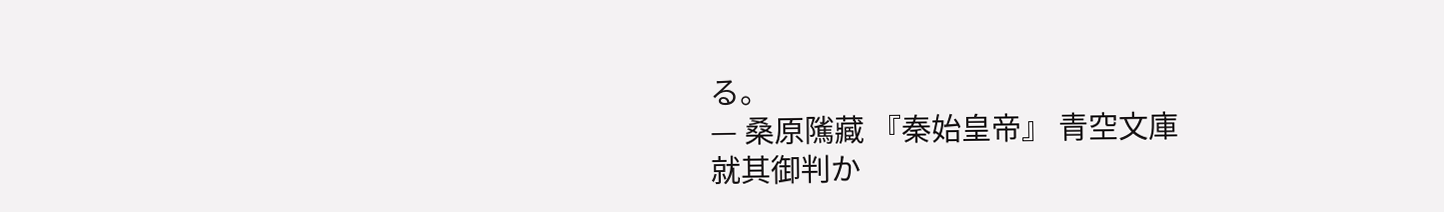る。
— 桑原隲藏 『秦始皇帝』 青空文庫
就其御判か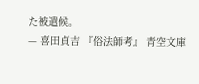た被遣候。
— 喜田貞吉 『俗法師考』 青空文庫